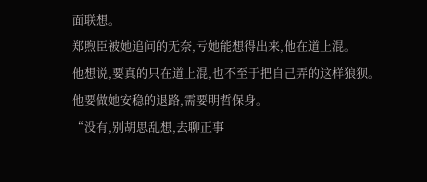面联想。
郑煦臣被她追问的无奈,亏她能想得出来,他在道上混。
他想说,要真的只在道上混,也不至于把自己弄的这样狼狈。
他要做她安稳的退路,需要明哲保身。
“没有,别胡思乱想,去聊正事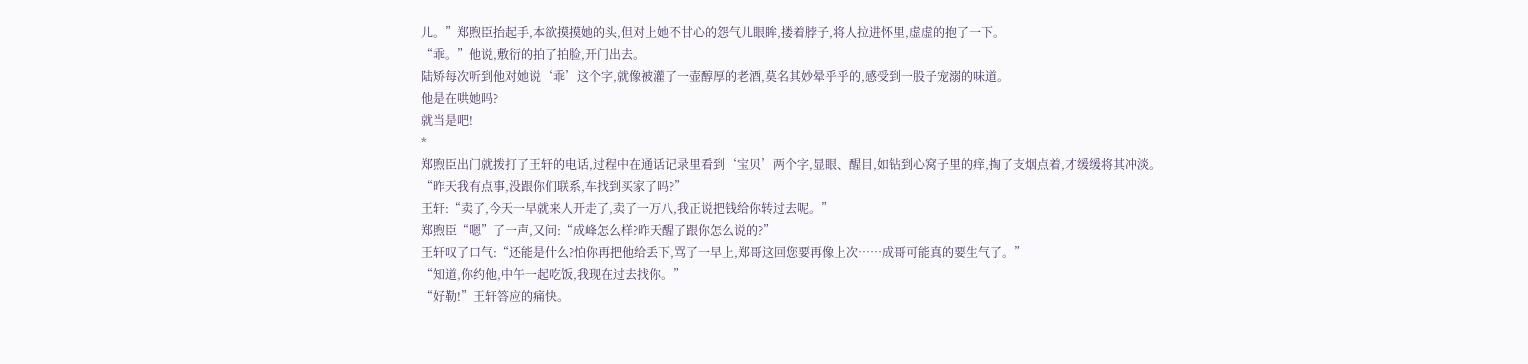儿。”郑煦臣抬起手,本欲摸摸她的头,但对上她不甘心的怨气儿眼眸,搂着脖子,将人拉进怀里,虚虚的抱了一下。
“乖。”他说,敷衍的拍了拍脸,开门出去。
陆矫每次听到他对她说‘乖’这个字,就像被灌了一壶醇厚的老酒,莫名其妙晕乎乎的,感受到一股子宠溺的味道。
他是在哄她吗?
就当是吧!
*
郑煦臣出门就拨打了王轩的电话,过程中在通话记录里看到‘宝贝’两个字,显眼、醒目,如钻到心窝子里的痒,掏了支烟点着,才缓缓将其冲淡。
“昨天我有点事,没跟你们联系,车找到买家了吗?”
王轩:“卖了,今天一早就来人开走了,卖了一万八,我正说把钱给你转过去呢。”
郑煦臣“嗯”了一声,又问:“成峰怎么样?昨天醒了跟你怎么说的?”
王轩叹了口气:“还能是什么?怕你再把他给丢下,骂了一早上,郑哥这回您要再像上次……成哥可能真的要生气了。”
“知道,你约他,中午一起吃饭,我现在过去找你。”
“好勒!”王轩答应的痛快。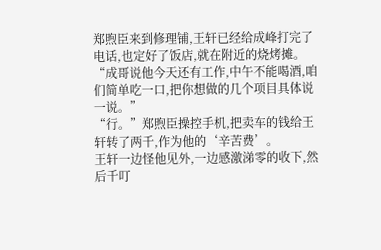郑煦臣来到修理铺,王轩已经给成峰打完了电话,也定好了饭店,就在附近的烧烤摊。
“成哥说他今天还有工作,中午不能喝酒,咱们简单吃一口,把你想做的几个项目具体说一说。”
“行。”郑煦臣操控手机,把卖车的钱给王轩转了两千,作为他的‘辛苦费’。
王轩一边怪他见外,一边感激涕零的收下,然后千叮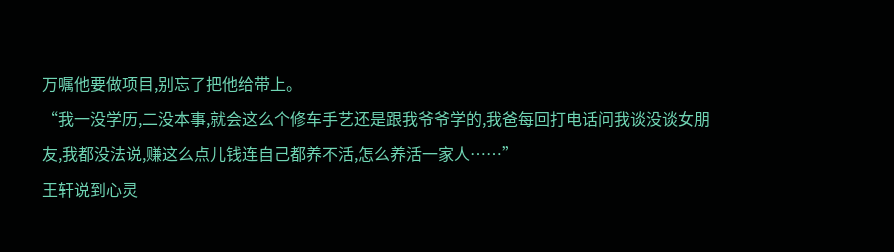万嘱他要做项目,别忘了把他给带上。
“我一没学历,二没本事,就会这么个修车手艺还是跟我爷爷学的,我爸每回打电话问我谈没谈女朋友,我都没法说,赚这么点儿钱连自己都养不活,怎么养活一家人……”
王轩说到心灵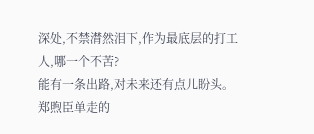深处,不禁潸然泪下,作为最底层的打工人,哪一个不苦?
能有一条出路,对未来还有点儿盼头。
郑煦臣单走的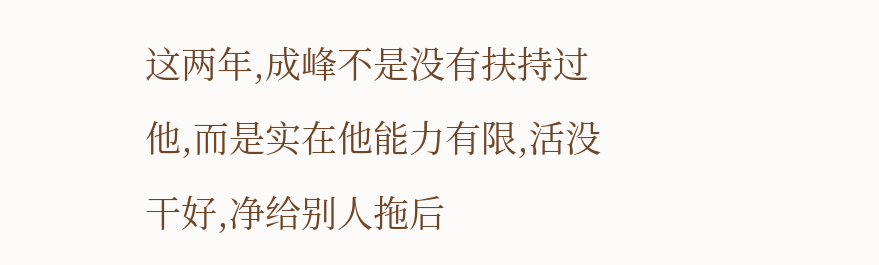这两年,成峰不是没有扶持过他,而是实在他能力有限,活没干好,净给别人拖后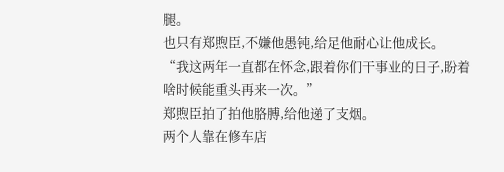腿。
也只有郑煦臣,不嫌他愚钝,给足他耐心让他成长。
“我这两年一直都在怀念,跟着你们干事业的日子,盼着啥时候能重头再来一次。”
郑煦臣拍了拍他胳膊,给他递了支烟。
两个人靠在修车店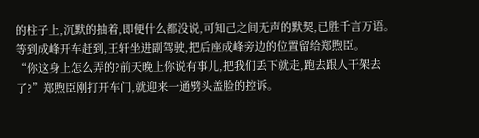的柱子上,沉默的抽着,即便什么都没说,可知己之间无声的默契,已胜千言万语。
等到成峰开车赶到,王轩坐进副驾驶,把后座成峰旁边的位置留给郑煦臣。
“你这身上怎么弄的?前天晚上你说有事儿,把我们丢下就走,跑去跟人干架去了?”郑煦臣刚打开车门,就迎来一通劈头盖脸的控诉。